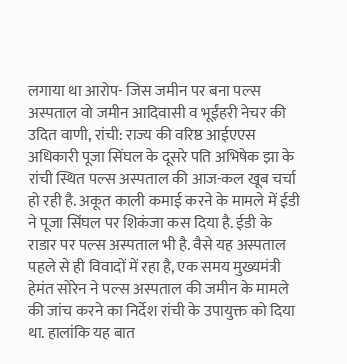लगाया था आरोप- जिस जमीन पर बना पल्स अस्पताल वो जमीन आदिवासी व भूईंहरी नेचर की
उदित वाणी, रांची: राज्य की वरिष्ठ आईएएस अधिकारी पूजा सिंघल के दूसरे पति अभिषेक झा के रांची स्थित पल्स अस्पताल की आज-कल खूब चर्चा हो रही है. अकूत काली कमाई करने के मामले में ईडी ने पूजा सिंघल पर शिकंजा कस दिया है. ईडी के राडार पर पल्स अस्पताल भी है. वैसे यह अस्पताल पहले से ही विवादों में रहा है, एक समय मुख्यमंत्री हेमंत सोरेन ने पल्स अस्पताल की जमीन के मामले की जांच करने का निर्देश रांची के उपायुक्त को दिया था. हालांकि यह बात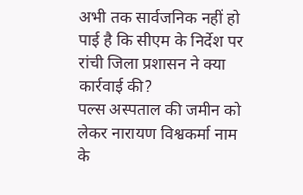अभी तक सार्वजनिक नहीं हो पाई है कि सीएम के निर्देश पर रांची जिला प्रशासन ने क्या कार्रवाई की?
पल्स अस्पताल की जमीन को लेकर नारायण विश्वकर्मा नाम के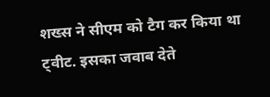शख्स ने सीएम को टैग कर किया था ट्वीट. इसका जवाब देते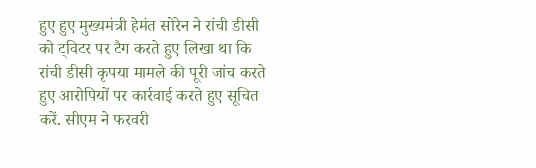हुए हुए मुख्यमंत्री हेमंत सोरेन ने रांची डीसी को ट्विटर पर टैग करते हुए लिखा था कि रांची डीसी कृपया मामले की पूरी जांच करते हुए आरोपियों पर कार्रवाई करते हुए सूचित करें. सीएम ने फरवरी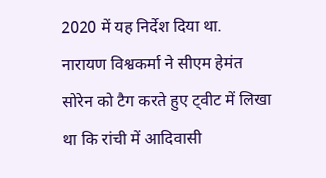2020 में यह निर्देश दिया था.
नारायण विश्वकर्मा ने सीएम हेमंत सोरेन को टैग करते हुए ट्वीट में लिखा था कि रांची में आदिवासी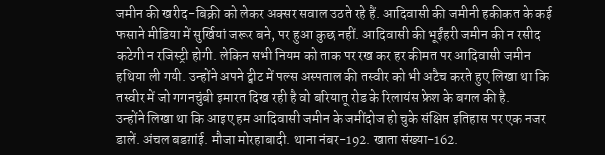जमीन की खरीद-बिक्री को लेकर अक्सर सवाल उठते रहे हैं. आदिवासी की जमीनी हकीकत के कई फसाने मीडिया में सुर्खियां जरूर बने, पर हुआ कुछ नहीं. आदिवासी की भूईंहरी जमीन की न रसीद कटेगी न रजिस्ट्री होगी. लेकिन सभी नियम को ताक पर रख कर हर कीमत पर आदिवासी जमीन हथिया ली गयी. उन्होंने अपने ट्वीट में पल्स अस्पताल की तस्वीर को भी अटैच करते हुए लिखा था कि तस्वीर में जो गगनचुंबी इमारत दिख रही है वो बरियातू रोड के रिलायंस फ्रेश के बगल की है.
उन्होंने लिखा था कि आइए हम आदिवासी जमीन के जमींदोज हो चुके संक्षिप्त इतिहास पर एक नजर डालें. अंचल बडग़ांई. मौजा मोरहाबादी. थाना नंबर-192. खाता संख्या-162.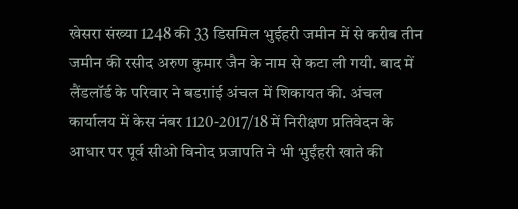खेसरा संख्या 1248 की 33 डिसमिल भुईहरी जमीन में से करीब तीन जमीन की रसीद अरुण कुमार जैन के नाम से कटा ली गयी. बाद में लैंडलॉर्ड के परिवार ने बडग़ांई अंचल में शिकायत की. अंचल कार्यालय में केस नंबर 1120-2017/18 में निरीक्षण प्रतिवेदन के आधार पर पूर्व सीओ विनोद प्रजापति ने भी भुईंहरी खाते की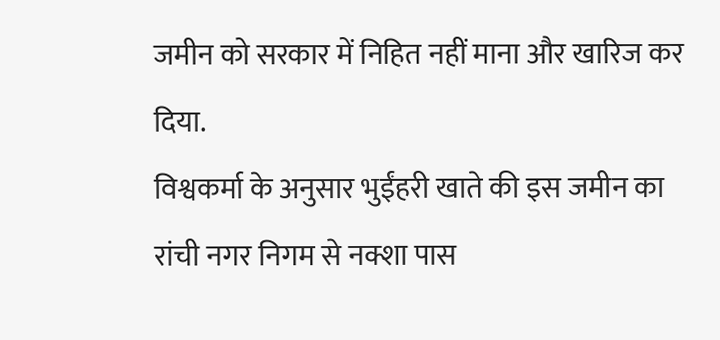जमीन को सरकार में निहित नहीं माना और खारिज कर दिया.
विश्वकर्मा के अनुसार भुईंहरी खाते की इस जमीन का रांची नगर निगम से नक्शा पास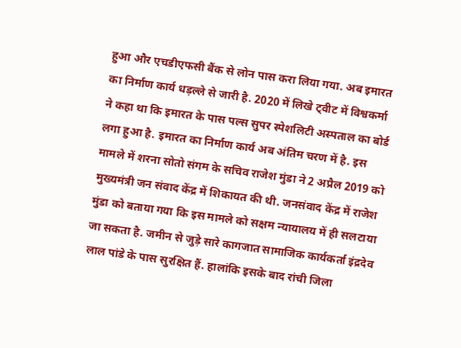हुआ और एचडीएफसी बैंक से लोन पास करा लिया गया. अब इमारत का निर्माण कार्य धड़ल्ले से जारी है. 2020 में लिखे ट्वीट में विश्वकर्मा ने कहा था कि इमारत के पास पल्स सुपर स्पेशलिटी अस्पताल का बोर्ड लगा हुआ है. इमारत का निर्माण कार्य अब अंतिम चरण में है. इस मामले में शरना सोतो संगम के सचिव राजेश मुंडा ने 2 अप्रैल 2019 को मुख्यमंत्री जन संवाद केंद्र में शिकायत की थी. जनसंवाद केंद्र में राजेश मुंडा को बताया गया कि इस मामले को सक्षम न्यायालय में ही सलटाया जा सकता है. जमीन से जुड़े सारे कागजात सामाजिक कार्यकर्ता इंद्रदेव लाल पांडे के पास सुरक्षित हैं. हालांकि इसके बाद रांची जिला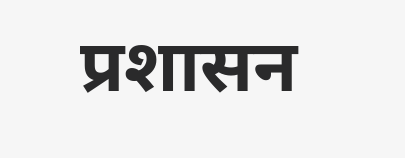प्रशासन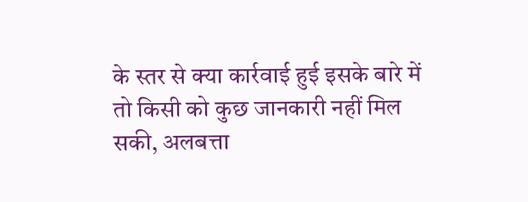के स्तर से क्या कार्रवाई हुई इसके बारे में तो किसी को कुछ जानकारी नहीं मिल सकी, अलबत्ता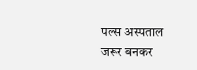पल्स अस्पताल जरूर बनकर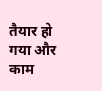तैयार हो गया और काम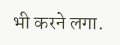भी करने लगा.